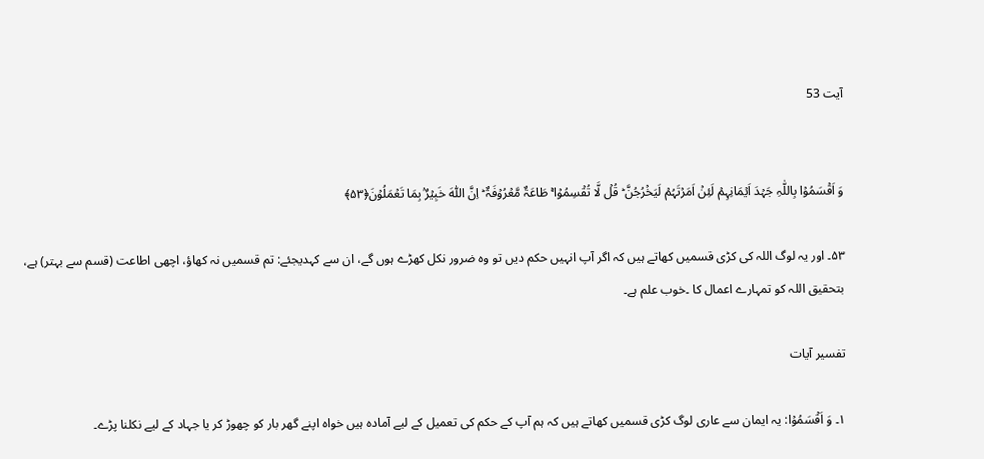آیت 53


وَ اَقۡسَمُوۡا بِاللّٰہِ جَہۡدَ اَیۡمَانِہِمۡ لَئِنۡ اَمَرۡتَہُمۡ لَیَخۡرُجُنَّ ؕ قُلۡ لَّا تُقۡسِمُوۡا ۚ طَاعَۃٌ مَّعۡرُوۡفَۃٌ ؕ اِنَّ اللّٰہَ خَبِیۡرٌۢ بِمَا تَعۡمَلُوۡنَ﴿۵۳﴾

۵۳۔ اور یہ لوگ اللہ کی کڑی قسمیں کھاتے ہیں کہ اگر آپ انہیں حکم دیں تو وہ ضرور نکل کھڑے ہوں گے، ان سے کہدیجئے: تم قسمیں نہ کھاؤ، اچھی اطاعت (قسم سے بہتر) ہے، بتحقیق اللہ کو تمہارے اعمال کا ۔خوب علم ہے۔

تفسیر آیات

۱۔ وَ اَقۡسَمُوۡا: یہ ایمان سے عاری لوگ کڑی قسمیں کھاتے ہیں کہ ہم آپ کے حکم کی تعمیل کے لیے آمادہ ہیں خواہ اپنے گھر بار کو چھوڑ کر یا جہاد کے لیے نکلنا پڑے۔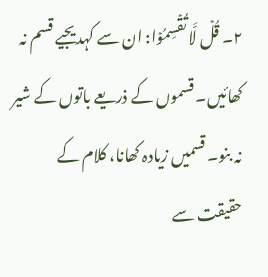۲۔ قُلۡ لَّا تُقۡسِمُوۡا: ان سے کہدیجیے قسم نہ کھائیں۔ قسموں کے ذریعے باتوں کے شیر نہ بنو۔ قسمیں زیادہ کھانا، کلام کے حقیقت سے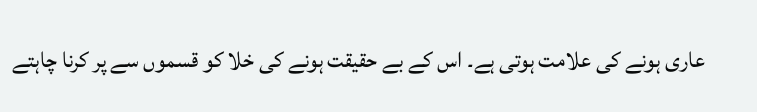عاری ہونے کی علامت ہوتی ہے۔ اس کے بے حقیقت ہونے کی خلا کو قسموں سے پر کرنا چاہتے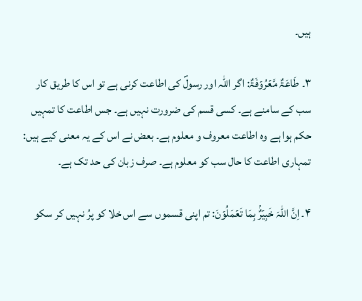ہیں۔

۳۔ طَاعَۃٌ مَّعۡرُوۡفَۃٌ: اگر اللہ اور رسولؐ کی اطاعت کرنی ہے تو اس کا طریق کار سب کے سامنے ہے۔ کسی قسم کی ضرورت نہیں ہے۔ جس اطاعت کا تمہیں حکم ہوا ہے وہ اطاعت معروف و معلوم ہے۔ بعض نے اس کے یہ معنی کیے ہیں: تمہاری اطاعت کا حال سب کو معلوم ہے۔ صرف زبان کی حد تک ہے۔

۴۔ اِنَّ اللّٰہَ خَبِیۡرٌۢ بِمَا تَعۡمَلُوۡنَ: تم اپنی قسموں سے اس خلا کو پرُ نہیں کر سکو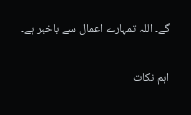گے۔ اللہ تمہارے اعمال سے باخبر ہے۔

اہم نکات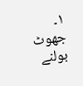۱۔ جھوٹ بولنے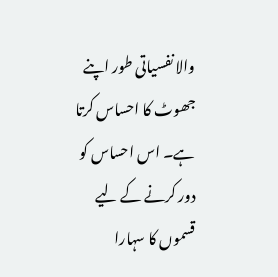والا نفسیاتی طور اپنے جھوٹ کا احساس کرتا ہے۔ اس احساس کو دور کرنے کے لیے قسموں کا سہارا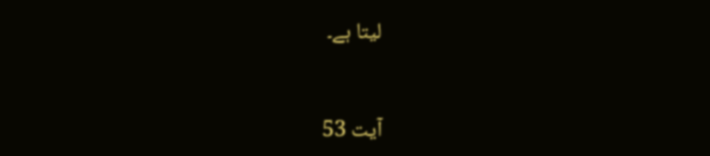لیتا ہے۔


آیت 53